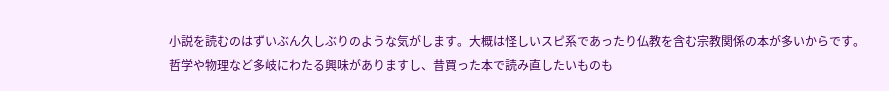小説を読むのはずいぶん久しぶりのような気がします。大概は怪しいスピ系であったり仏教を含む宗教関係の本が多いからです。
哲学や物理など多岐にわたる興味がありますし、昔買った本で読み直したいものも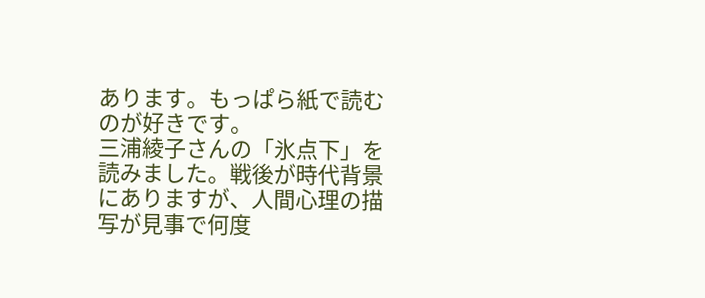あります。もっぱら紙で読むのが好きです。
三浦綾子さんの「氷点下」を読みました。戦後が時代背景にありますが、人間心理の描写が見事で何度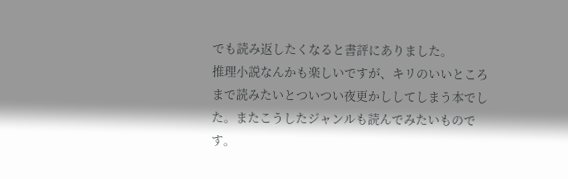でも読み返したくなると書評にありました。
推理小説なんかも楽しいですが、キリのいいところまで読みたいとついつい夜更かししてしまう本でした。またこうしたジャンルも読んでみたいものです。